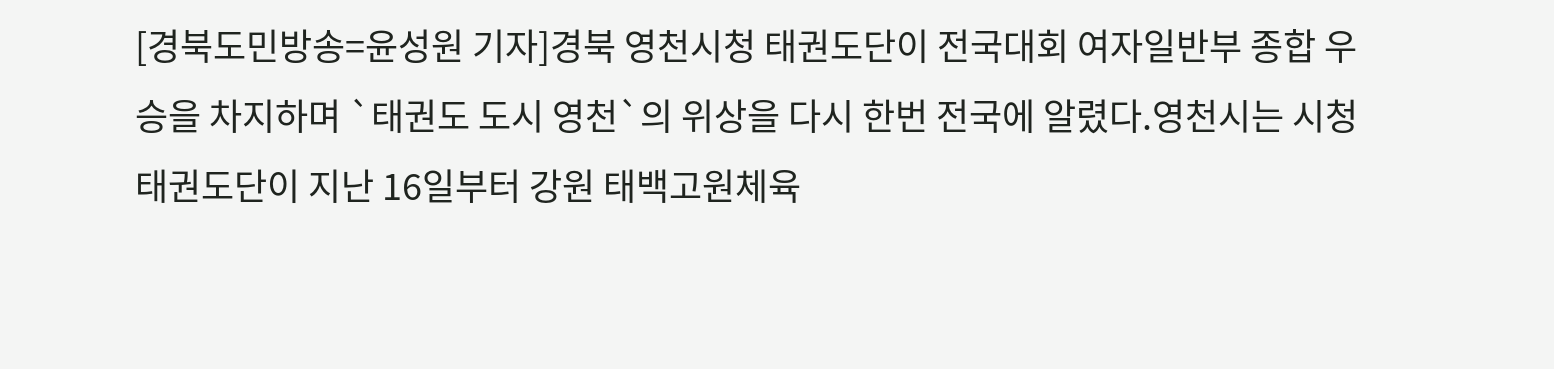[경북도민방송=윤성원 기자]경북 영천시청 태권도단이 전국대회 여자일반부 종합 우승을 차지하며 `태권도 도시 영천`의 위상을 다시 한번 전국에 알렸다.영천시는 시청 태권도단이 지난 16일부터 강원 태백고원체육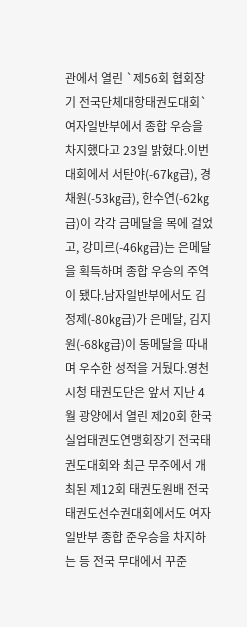관에서 열린 `제56회 협회장기 전국단체대항태권도대회` 여자일반부에서 종합 우승을 차지했다고 23일 밝혔다.이번 대회에서 서탄야(-67㎏급), 경채원(-53㎏급), 한수연(-62㎏급)이 각각 금메달을 목에 걸었고, 강미르(-46㎏급)는 은메달을 획득하며 종합 우승의 주역이 됐다.남자일반부에서도 김정제(-80㎏급)가 은메달, 김지원(-68㎏급)이 동메달을 따내며 우수한 성적을 거뒀다.영천시청 태권도단은 앞서 지난 4월 광양에서 열린 제20회 한국실업태권도연맹회장기 전국태권도대회와 최근 무주에서 개최된 제12회 태권도원배 전국태권도선수권대회에서도 여자일반부 종합 준우승을 차지하는 등 전국 무대에서 꾸준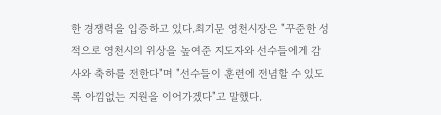한 경쟁력을 입증하고 있다.최기문 영천시장은 "꾸준한 성적으로 영천시의 위상을 높여준 지도자와 선수들에게 감사와 축하를 전한다"며 "선수들이 훈련에 전념할 수 있도록 아낌없는 지원을 이어가겠다"고 말했다.